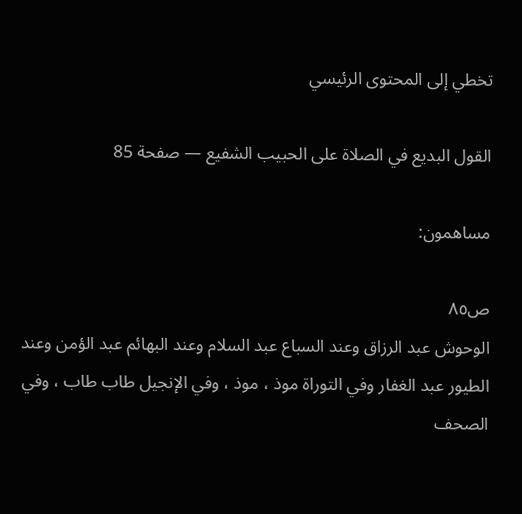تخطي إلى المحتوى الرئيسي

القول البديع في الصلاة على الحبيب الشفيع — صفحة 85

مساهمون:

ص٨٥
الوحوش عبد الرزاق وعند السباع عبد السلام وعند البهائم عبد الؤمن وعند الطيور عبد الغفار وفي التوراة موذ ، موذ ، وفي الإنجيل طاب طاب ، وفي الصحف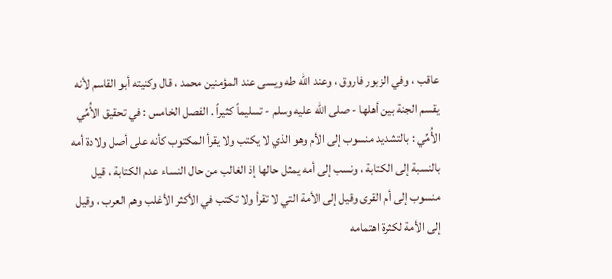عاقب ، وفي الزبور فاروق ، وعند الله طه ويسى عند المؤمنين محمد ، قال وكنيته أبو القاسم لأنه يقسم الجنة بين أهلها - صلى الله عليه وسلم - تسليماً كثيراً . الفصل الخامس : في تحقيق الأُمِّي الأُمِّي : بالتشديد منسوب إلى الأم وهو الذي لا يكتب ولا يقرأ المكتوب كأنه على أصل ولادة أمه بالنسبة إلى الكتابة ، ونسب إلى أمه يمثل حالها إذ الغالب من حال النساء عدم الكتابة ، قيل منسوب إلى أم القرى وقيل إلى الأمة التي لا تقرأ ولا تكتب في الأكثر الأغلب وهم العرب ، وقيل إلى الأمة لكثرة اهتمامه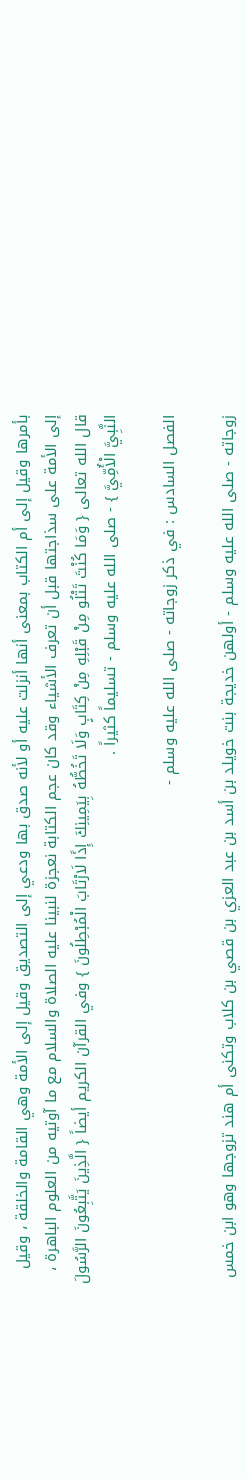بأمرها وقيل إلى أم الكتاب بمعنى أنها أنزلت عليه أو لأنه صدق بها ودعي إلى التصديق وقيل إلى الأمة وهي القامة والخلقة ، وقيل إلى الأمة على سذاجتها قبل أن تعرف الأشياء وقد كان عجم الكتابة نعجزة لنبينا عليه الصلاة والسلام مع ما آوتيه من العلوم الباهرة ، قال الله تعالى { وَمَا كُنْتَ تَتْلُو مِنْ قَبْلِهِ مِنْ كِتَابٍ وَلَا تَخُطُّهُ بِيَمِينِكَ إِذًا لَارْتَابَ الْمُبْطِلُونَ } وفي القرآن الكريم أيضاً { الَّذِينَ يَتَّبِعُونَ الرَّسُولَ النَّبِيَّ الْأُمِّيَّ } - صلى الله عليه وسلم - تسليماً كثيراً .

الفصل السادس : في ذكر زوجاته - صلى الله عليه وسلم -

زوجاته - صلى الله عليه وسلم - أولهن خديجة بنت خويلد بن أسد بن عبد العزي بن قصي بن كلاب وتكنى أم هند تزوجها وهو ابن خمس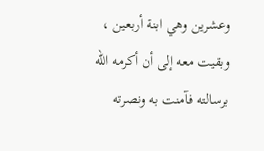وعشرين وهي ابنة أربعين ، وبقيت معه إلى أن أكرمه الله برسالته فآمنت به ونصرته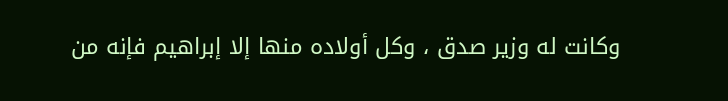وكانت له وزير صدق ، وكل أولاده منها إلا إبراهيم فإنه من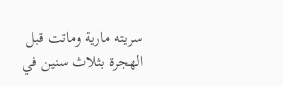سريته مارية وماتت قبل الهجرة بثلاث سنين في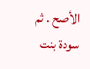الأصح . ثم سودة بنت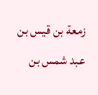زمعة بن قيس بن عبد شمس بن